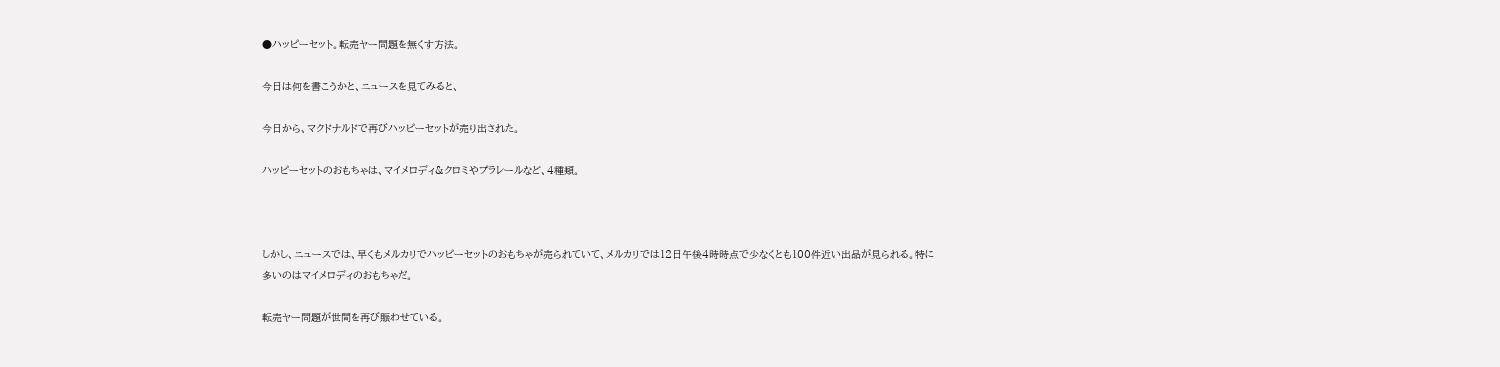●ハッピーセット。転売ヤー問題を無くす方法。

今日は何を書こうかと、ニュースを見てみると、

今日から、マクドナルドで再びハッピーセットが売り出された。

ハッピーセットのおもちゃは、マイメロディ&クロミやプラレールなど、4種類。



しかし、ニュースでは、早くもメルカリでハッピーセットのおもちゃが売られていて、メルカリでは12日午後4時時点で少なくとも100件近い出品が見られる。特に多いのはマイメロディのおもちゃだ。

転売ヤー問題が世間を再び賑わせている。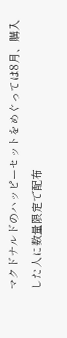マクドナルドのハッピーセットをめぐっては8月、購入した人に数量限定で配布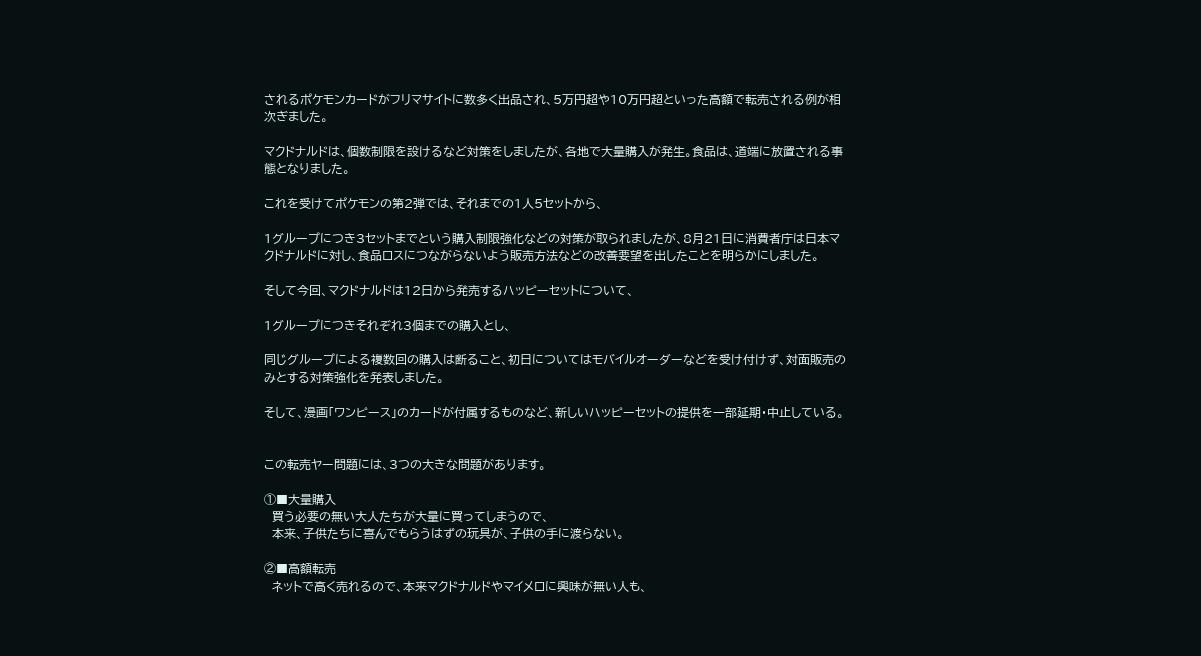されるポケモンカードがフリマサイトに数多く出品され、5万円超や10万円超といった高額で転売される例が相次ぎました。

マクドナルドは、個数制限を設けるなど対策をしましたが、各地で大量購入が発生。食品は、道端に放置される事態となりました。

これを受けてポケモンの第2弾では、それまでの1人5セットから、

1グループにつき3セットまでという購入制限強化などの対策が取られましたが、8月21日に消費者庁は日本マクドナルドに対し、食品ロスにつながらないよう販売方法などの改善要望を出したことを明らかにしました。

そして今回、マクドナルドは12日から発売するハッピーセットについて、

1グループにつきそれぞれ3個までの購入とし、

同じグループによる複数回の購入は断ること、初日についてはモバイルオーダーなどを受け付けず、対面販売のみとする対策強化を発表しました。

そして、漫画「ワンピース」のカードが付属するものなど、新しいハッピーセットの提供を一部延期・中止している。


この転売ヤー問題には、3つの大きな問題があります。

①■大量購入
  買う必要の無い大人たちが大量に買ってしまうので、
  本来、子供たちに喜んでもらうはずの玩具が、子供の手に渡らない。

②■高額転売
  ネットで高く売れるので、本来マクドナルドやマイメロに興味が無い人も、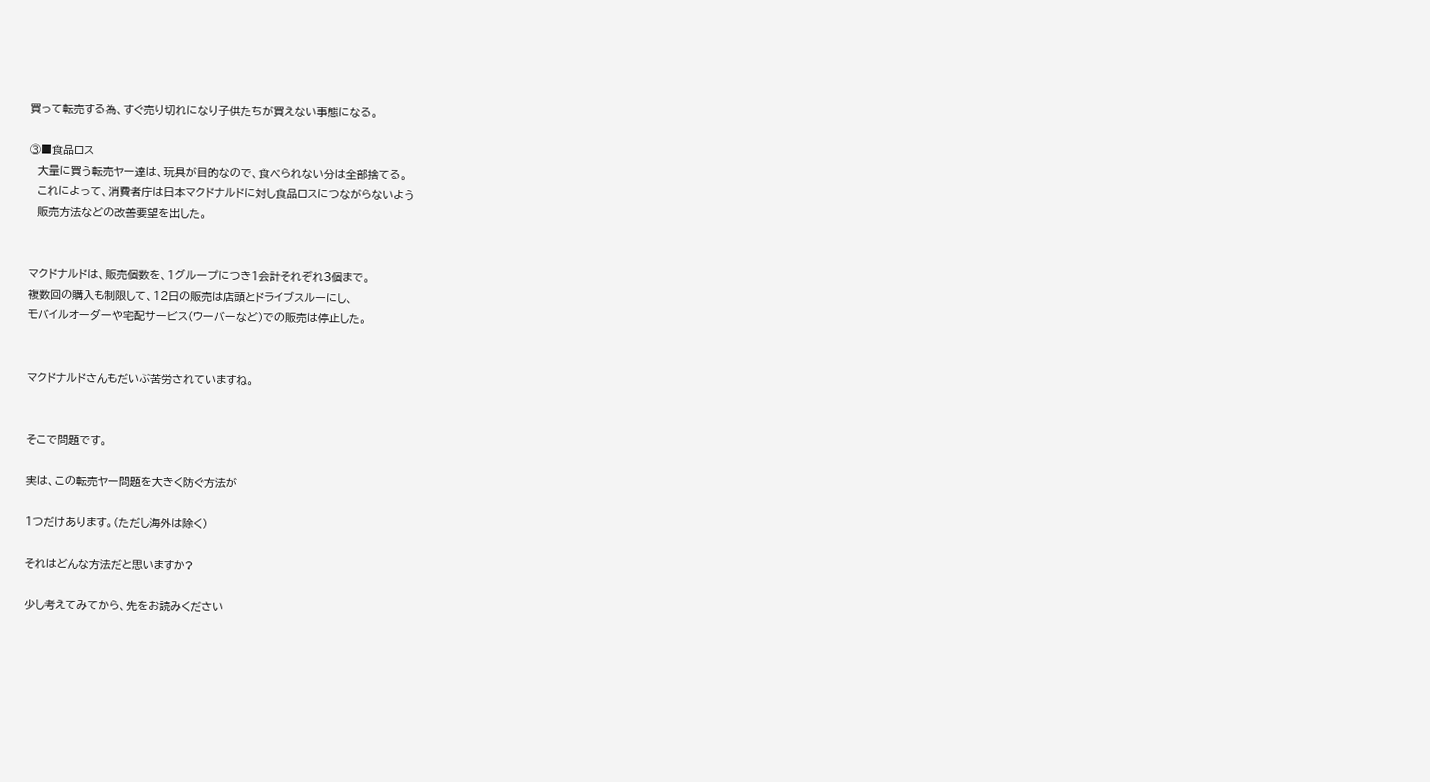買って転売する為、すぐ売り切れになり子供たちが買えない事態になる。

③■食品ロス
  大量に買う転売ヤー達は、玩具が目的なので、食べられない分は全部捨てる。
  これによって、消費者庁は日本マクドナルドに対し食品ロスにつながらないよう
  販売方法などの改善要望を出した。


マクドナルドは、販売個数を、1グループにつき1会計それぞれ3個まで。
複数回の購入も制限して、12日の販売は店頭とドライブスルーにし、
モバイルオーダーや宅配サービス(ウーバーなど)での販売は停止した。


マクドナルドさんもだいぶ苦労されていますね。


そこで問題です。

実は、この転売ヤー問題を大きく防ぐ方法が

1つだけあります。(ただし海外は除く)

それはどんな方法だと思いますか?

少し考えてみてから、先をお読みください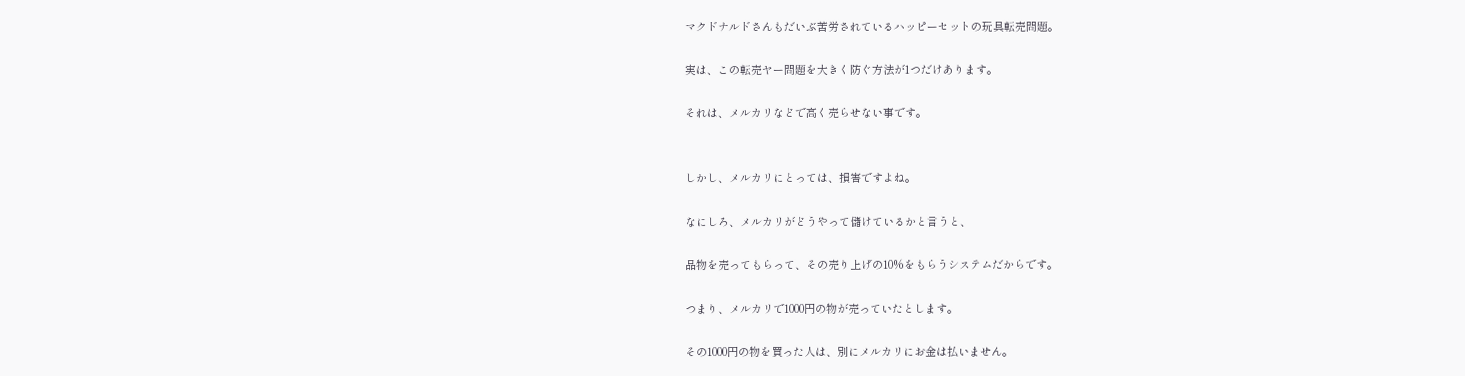マクドナルドさんもだいぶ苦労されているハッピーセットの玩具転売問題。

実は、この転売ヤー問題を大きく防ぐ方法が1つだけあります。

それは、メルカリなどで高く売らせない事です。


しかし、メルカリにとっては、損害ですよね。

なにしろ、メルカリがどうやって儲けているかと言うと、

品物を売ってもらって、その売り上げの10%をもらうシステムだからです。

つまり、メルカリで1000円の物が売っていたとします。

その1000円の物を買った人は、別にメルカリにお金は払いません。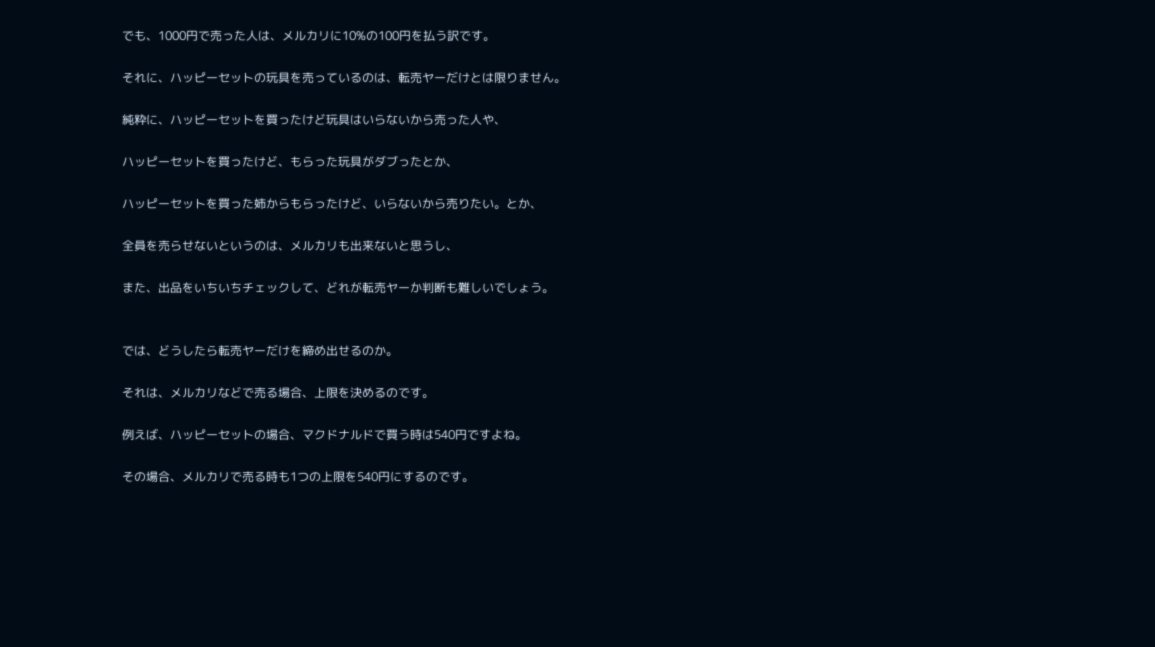でも、1000円で売った人は、メルカリに10%の100円を払う訳です。

それに、ハッピーセットの玩具を売っているのは、転売ヤーだけとは限りません。

純粋に、ハッピーセットを買ったけど玩具はいらないから売った人や、

ハッピーセットを買ったけど、もらった玩具がダブったとか、

ハッピーセットを買った姉からもらったけど、いらないから売りたい。とか、

全員を売らせないというのは、メルカリも出来ないと思うし、

また、出品をいちいちチェックして、どれが転売ヤーか判断も難しいでしょう。


では、どうしたら転売ヤーだけを締め出せるのか。

それは、メルカリなどで売る場合、上限を決めるのです。

例えば、ハッピーセットの場合、マクドナルドで買う時は540円ですよね。

その場合、メルカリで売る時も1つの上限を540円にするのです。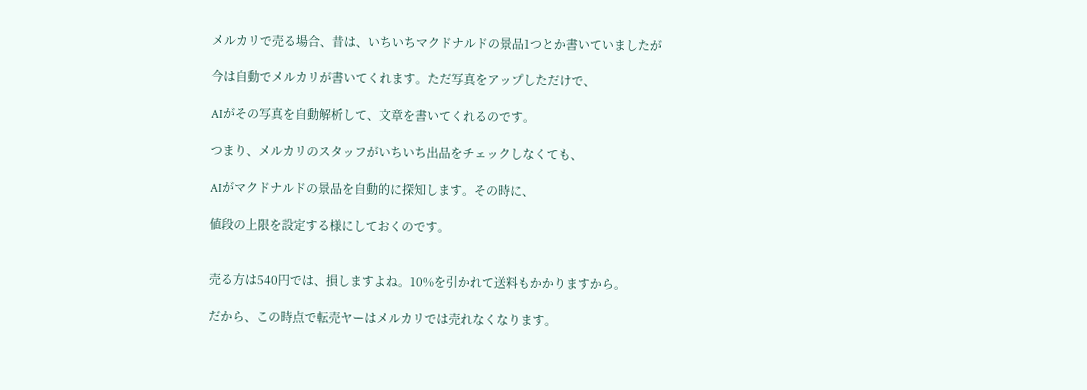メルカリで売る場合、昔は、いちいちマクドナルドの景品1つとか書いていましたが

今は自動でメルカリが書いてくれます。ただ写真をアップしただけで、

AIがその写真を自動解析して、文章を書いてくれるのです。

つまり、メルカリのスタッフがいちいち出品をチェックしなくても、

AIがマクドナルドの景品を自動的に探知します。その時に、

値段の上限を設定する様にしておくのです。


売る方は540円では、損しますよね。10%を引かれて送料もかかりますから。

だから、この時点で転売ヤーはメルカリでは売れなくなります。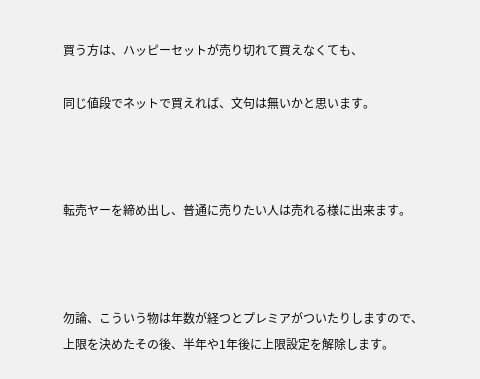買う方は、ハッピーセットが売り切れて買えなくても、

同じ値段でネットで買えれば、文句は無いかと思います。



転売ヤーを締め出し、普通に売りたい人は売れる様に出来ます。



勿論、こういう物は年数が経つとプレミアがついたりしますので、
上限を決めたその後、半年や1年後に上限設定を解除します。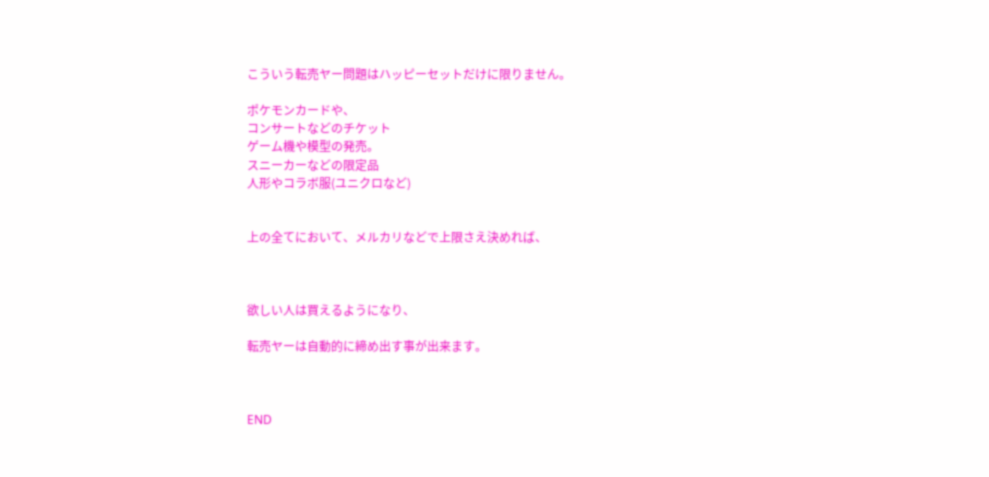こういう転売ヤー問題はハッピーセットだけに限りません。

ポケモンカードや、
コンサートなどのチケット
ゲーム機や模型の発売。
スニーカーなどの限定品
人形やコラボ服(ユニクロなど)


上の全てにおいて、メルカリなどで上限さえ決めれば、



欲しい人は買えるようになり、

転売ヤーは自動的に締め出す事が出来ます。



END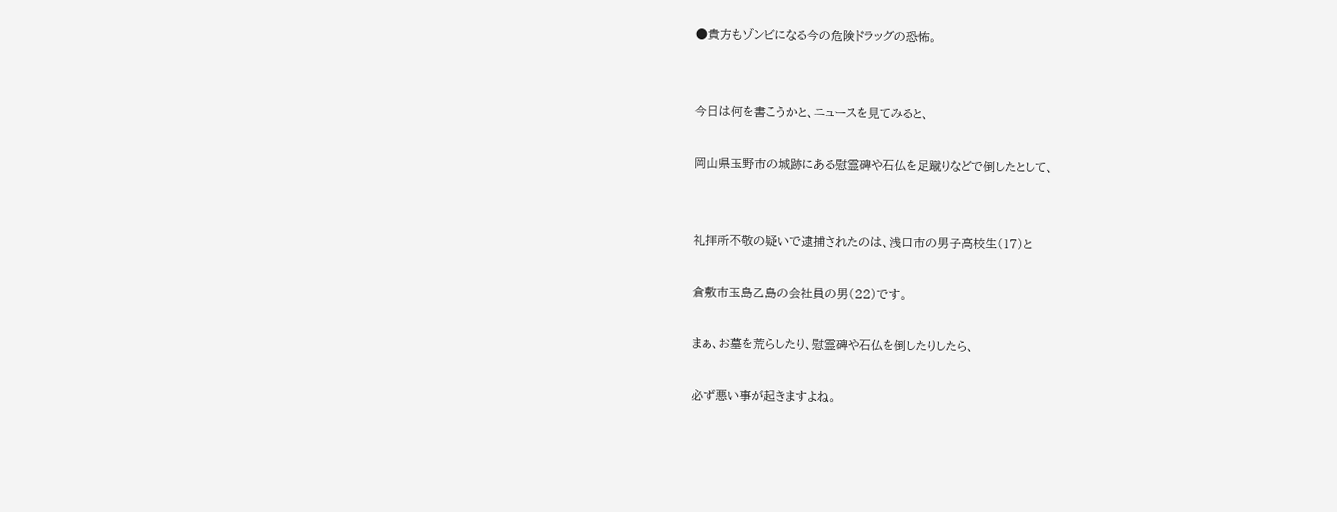●貴方もゾンビになる今の危険ドラッグの恐怖。


今日は何を書こうかと、ニュースを見てみると、

岡山県玉野市の城跡にある慰霊碑や石仏を足蹴りなどで倒したとして、


礼拝所不敬の疑いで逮捕されたのは、浅口市の男子高校生(17)と

倉敷市玉島乙島の会社員の男(22)です。

まぁ、お墓を荒らしたり、慰霊碑や石仏を倒したりしたら、

必ず悪い事が起きますよね。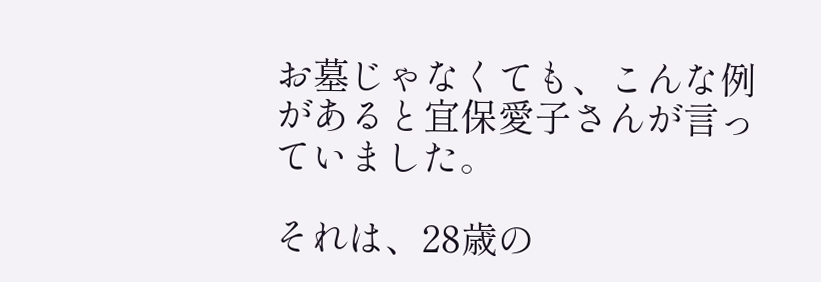お墓じゃなくても、こんな例があると宜保愛子さんが言っていました。

それは、28歳の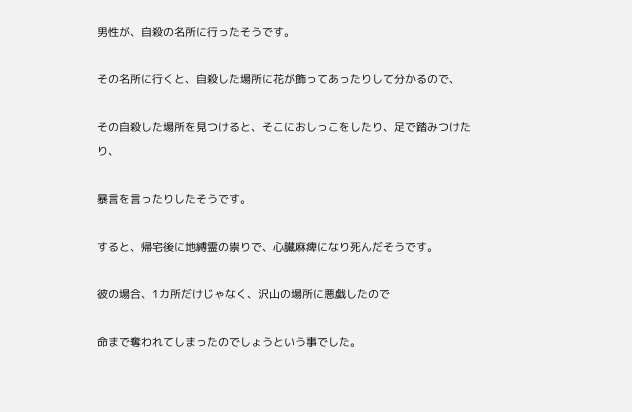男性が、自殺の名所に行ったそうです。

その名所に行くと、自殺した場所に花が飾ってあったりして分かるので、

その自殺した場所を見つけると、そこにおしっこをしたり、足で踏みつけたり、

暴言を言ったりしたそうです。

すると、帰宅後に地縛霊の祟りで、心臓麻痺になり死んだそうです。

彼の場合、1カ所だけじゃなく、沢山の場所に悪戯したので

命まで奪われてしまったのでしょうという事でした。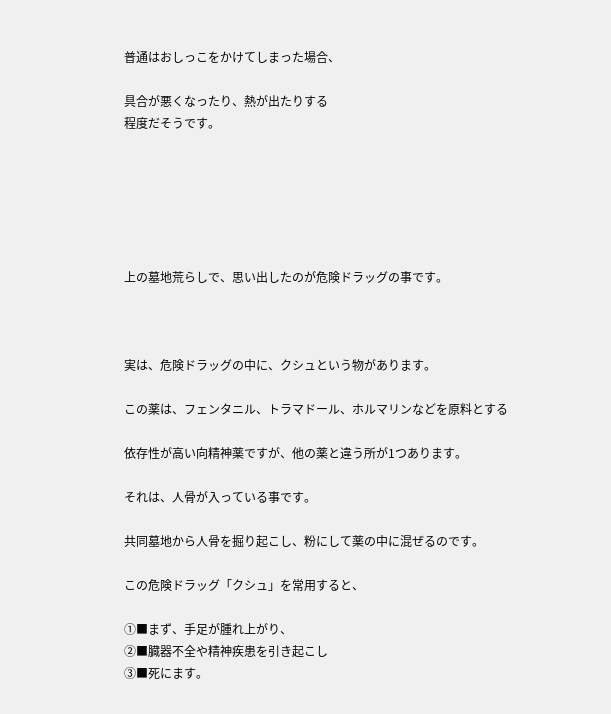普通はおしっこをかけてしまった場合、

具合が悪くなったり、熱が出たりする
程度だそうです。






上の墓地荒らしで、思い出したのが危険ドラッグの事です。



実は、危険ドラッグの中に、クシュという物があります。

この薬は、フェンタニル、トラマドール、ホルマリンなどを原料とする

依存性が高い向精神薬ですが、他の薬と違う所が1つあります。

それは、人骨が入っている事です。

共同墓地から人骨を掘り起こし、粉にして薬の中に混ぜるのです。

この危険ドラッグ「クシュ」を常用すると、

①■まず、手足が腫れ上がり、
②■臓器不全や精神疾患を引き起こし
③■死にます。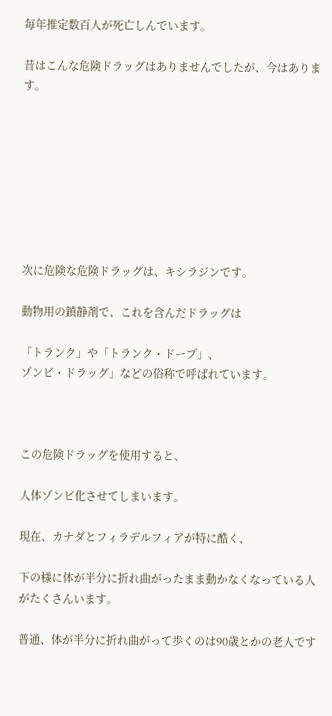毎年推定数百人が死亡しんでいます。

昔はこんな危険ドラッグはありませんでしたが、今はあります。








次に危険な危険ドラッグは、キシラジンです。

動物用の鎮静剤で、これを含んだドラッグは

「トランク」や「トランク・ドープ」、
ゾンビ・ドラッグ」などの俗称で呼ばれています。



この危険ドラッグを使用すると、

人体ゾンビ化させてしまいます。

現在、カナダとフィラデルフィアが特に酷く、

下の様に体が半分に折れ曲がったまま動かなくなっている人がたくさんいます。

普通、体が半分に折れ曲がって歩くのは90歳とかの老人です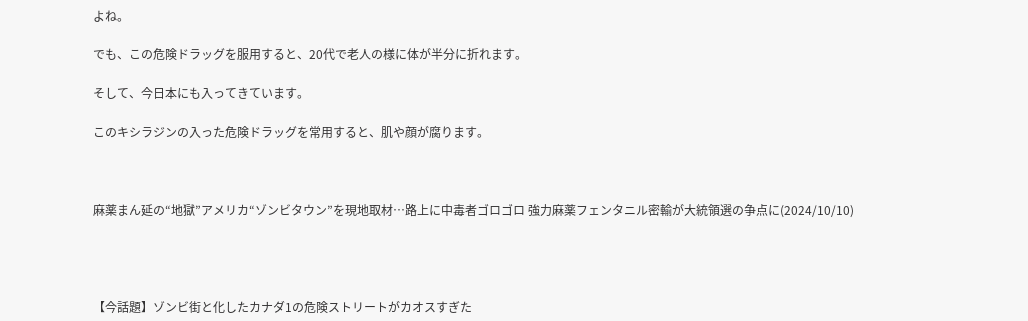よね。

でも、この危険ドラッグを服用すると、20代で老人の様に体が半分に折れます。

そして、今日本にも入ってきています。

このキシラジンの入った危険ドラッグを常用すると、肌や顔が腐ります。



麻薬まん延の“地獄”アメリカ“ゾンビタウン”を現地取材…路上に中毒者ゴロゴロ 強力麻薬フェンタニル密輸が大統領選の争点に(2024/10/10)




【今話題】ゾンビ街と化したカナダ1の危険ストリートがカオスすぎた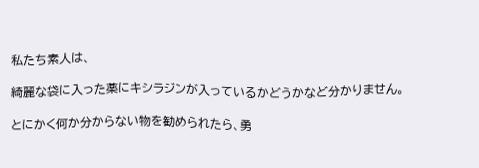私たち素人は、

綺麗な袋に入った薬にキシラジンが入っているかどうかなど分かりません。

とにかく何か分からない物を勧められたら、勇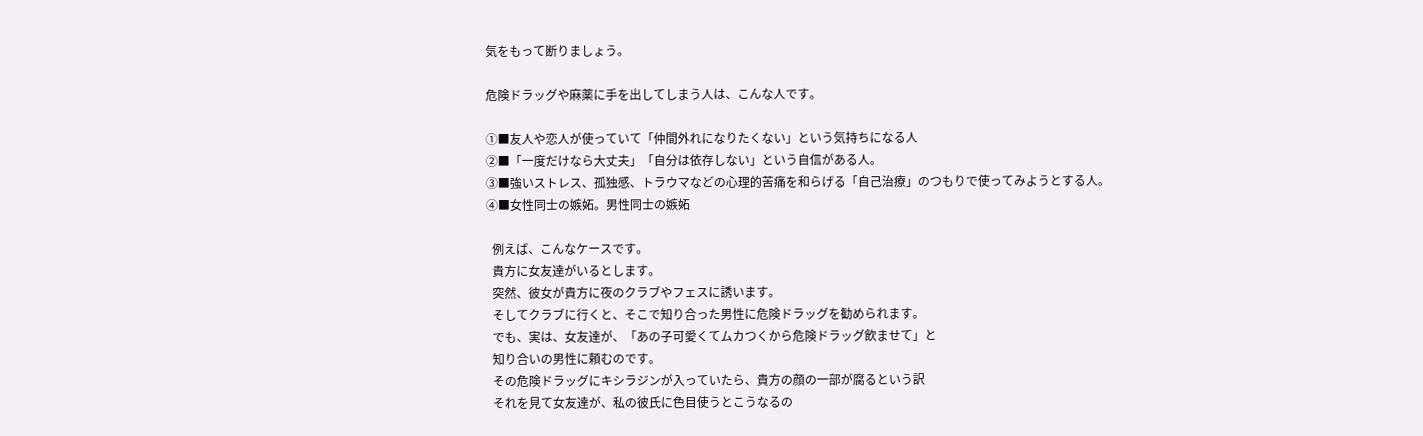気をもって断りましょう。

危険ドラッグや麻薬に手を出してしまう人は、こんな人です。

①■友人や恋人が使っていて「仲間外れになりたくない」という気持ちになる人
②■「一度だけなら大丈夫」「自分は依存しない」という自信がある人。
③■強いストレス、孤独感、トラウマなどの心理的苦痛を和らげる「自己治療」のつもりで使ってみようとする人。
④■女性同士の嫉妬。男性同士の嫉妬

  例えば、こんなケースです。
  貴方に女友達がいるとします。
  突然、彼女が貴方に夜のクラブやフェスに誘います。
  そしてクラブに行くと、そこで知り合った男性に危険ドラッグを勧められます。
  でも、実は、女友達が、「あの子可愛くてムカつくから危険ドラッグ飲ませて」と
  知り合いの男性に頼むのです。
  その危険ドラッグにキシラジンが入っていたら、貴方の顔の一部が腐るという訳
  それを見て女友達が、私の彼氏に色目使うとこうなるの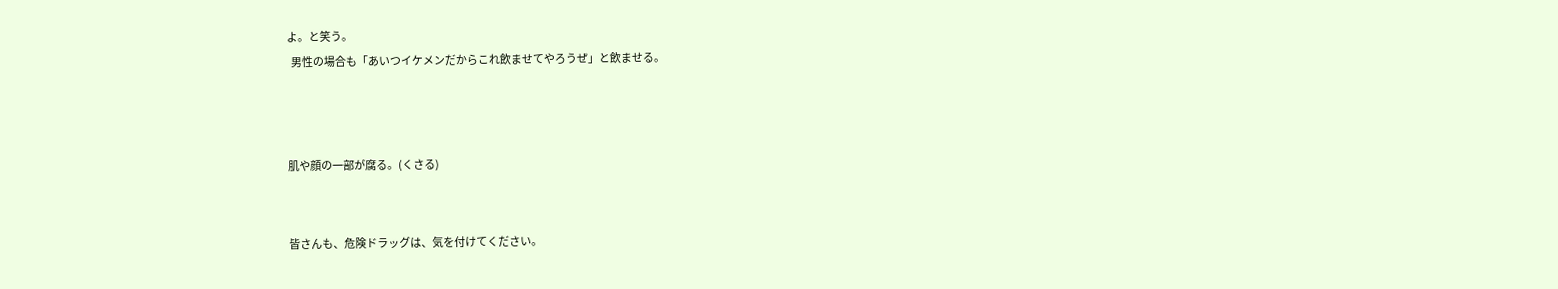よ。と笑う。
  男性の場合も「あいつイケメンだからこれ飲ませてやろうぜ」と飲ませる。



肌や顔の一部が腐る。(くさる)


皆さんも、危険ドラッグは、気を付けてください。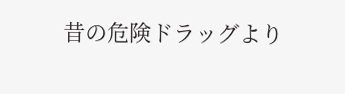昔の危険ドラッグより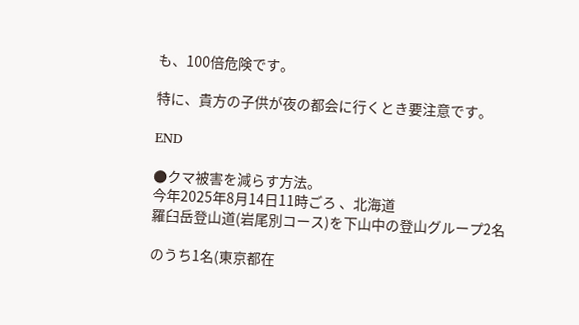も、100倍危険です。

特に、貴方の子供が夜の都会に行くとき要注意です。

END

●クマ被害を減らす方法。
今年2025年8月14日11時ごろ 、北海道
羅臼岳登山道(岩尾別コース)を下山中の登山グループ2名

のうち1名(東京都在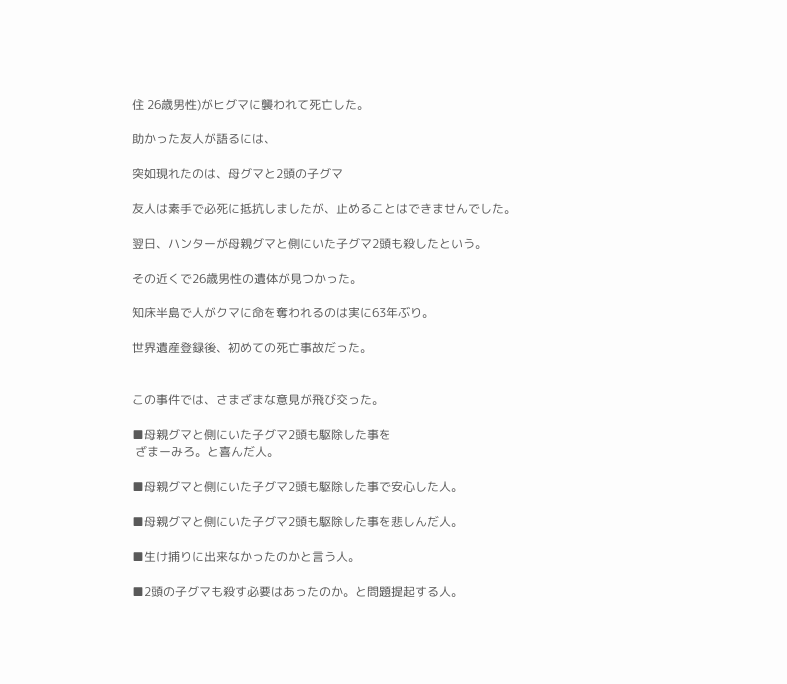住 26歳男性)がヒグマに襲われて死亡した。

助かった友人が語るには、

突如現れたのは、母グマと2頭の子グマ

友人は素手で必死に抵抗しましたが、止めることはできませんでした。

翌日、ハンターが母親グマと側にいた子グマ2頭も殺したという。

その近くで26歳男性の遺体が見つかった。

知床半島で人がクマに命を奪われるのは実に63年ぶり。

世界遺産登録後、初めての死亡事故だった。


この事件では、さまざまな意見が飛び交った。

■母親グマと側にいた子グマ2頭も駆除した事を
 ざまーみろ。と喜んだ人。

■母親グマと側にいた子グマ2頭も駆除した事で安心した人。

■母親グマと側にいた子グマ2頭も駆除した事を悲しんだ人。

■生け捕りに出来なかったのかと言う人。

■2頭の子グマも殺す必要はあったのか。と問題提起する人。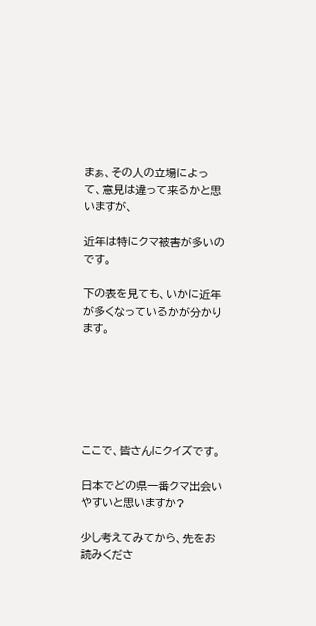まぁ、その人の立場によって、意見は違って来るかと思いますが、

近年は特にクマ被害が多いのです。

下の表を見ても、いかに近年が多くなっているかが分かります。






ここで、皆さんにクイズです。

日本でどの県一番クマ出会いやすいと思いますか?

少し考えてみてから、先をお読みくださ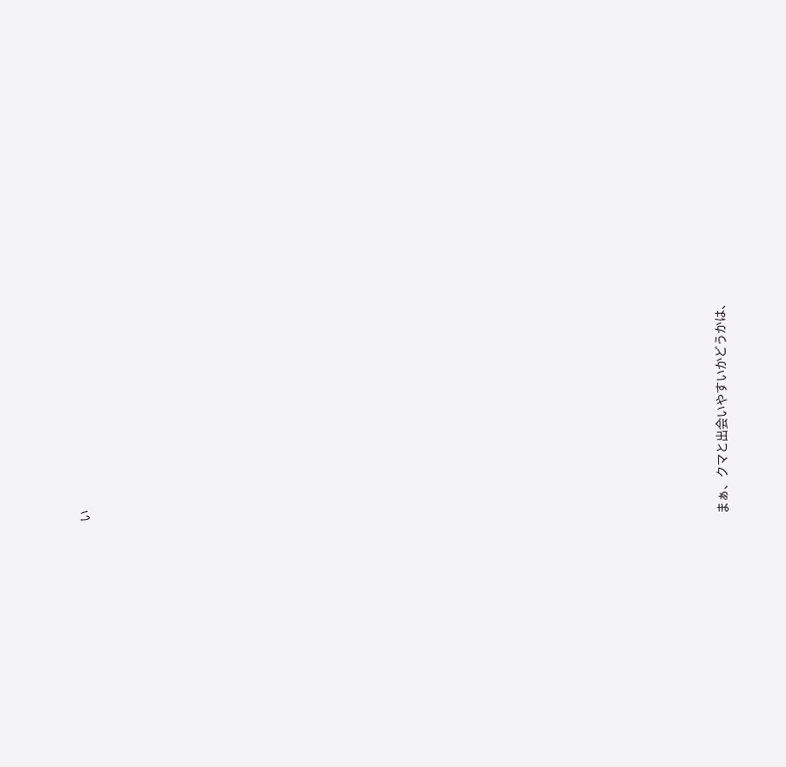い









































まぁ、クマと出会いやすいかどうかは、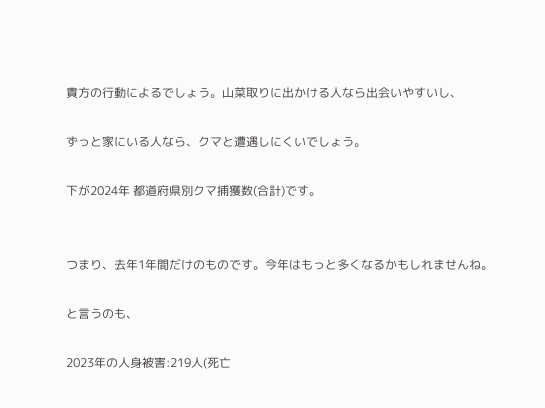貴方の行動によるでしょう。山菜取りに出かける人なら出会いやすいし、

ずっと家にいる人なら、クマと遭遇しにくいでしょう。

下が2024年 都道府県別クマ捕獲数(合計)です。


つまり、去年1年間だけのものです。今年はもっと多くなるかもしれませんね。

と言うのも、

2023年の人身被害:219人(死亡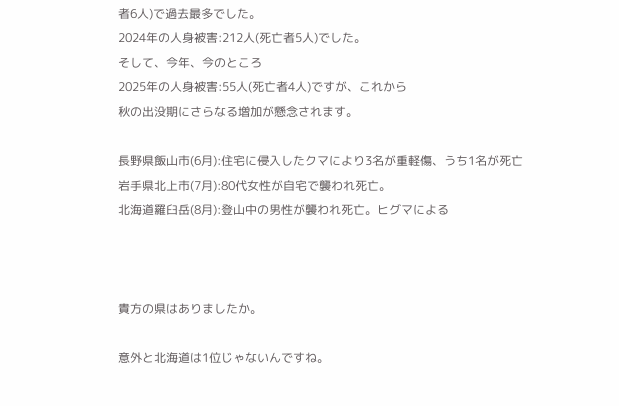者6人)で過去最多でした。
2024年の人身被害:212人(死亡者5人)でした。
そして、今年、今のところ
2025年の人身被害:55人(死亡者4人)ですが、これから
秋の出没期にさらなる増加が懸念されます。

長野県飯山市(6月):住宅に侵入したクマにより3名が重軽傷、うち1名が死亡
岩手県北上市(7月):80代女性が自宅で襲われ死亡。
北海道羅臼岳(8月):登山中の男性が襲われ死亡。ヒグマによる



貴方の県はありましたか。

意外と北海道は1位じゃないんですね。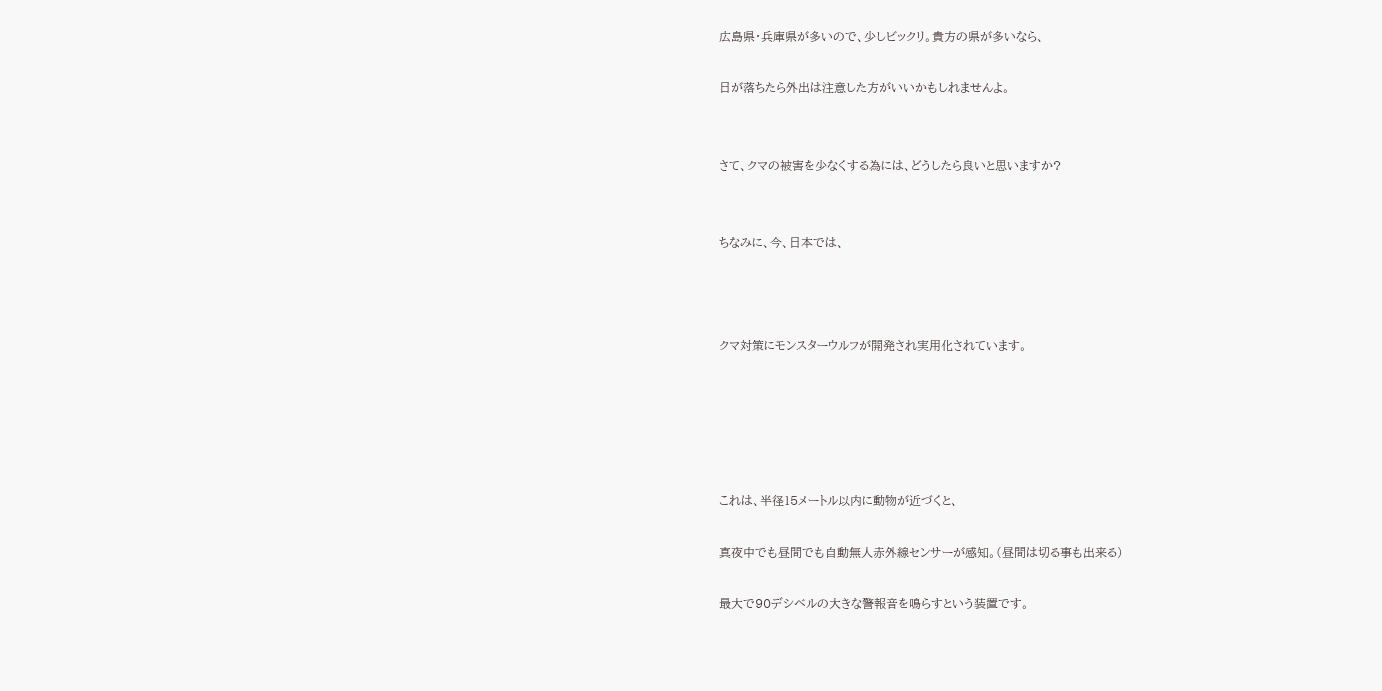広島県・兵庫県が多いので、少しビックリ。貴方の県が多いなら、

日が落ちたら外出は注意した方がいいかもしれませんよ。


さて、クマの被害を少なくする為には、どうしたら良いと思いますか?


ちなみに、今、日本では、



クマ対策にモンスターウルフが開発され実用化されています。





これは、半径15メートル以内に動物が近づくと、

真夜中でも昼間でも自動無人赤外線センサーが感知。(昼間は切る事も出来る)

最大で90デシベルの大きな警報音を鳴らすという装置です。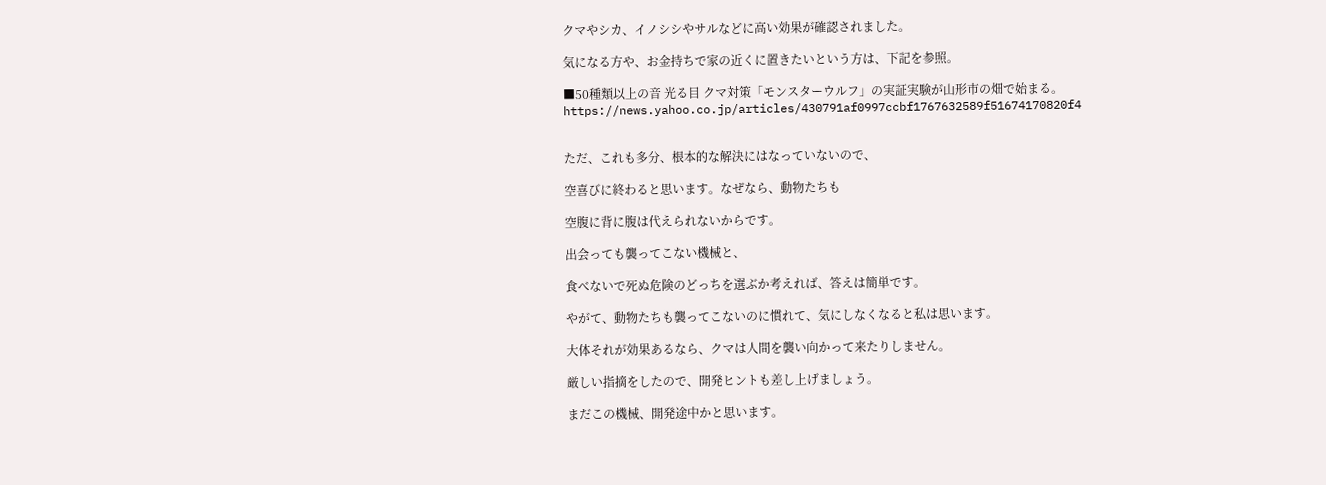クマやシカ、イノシシやサルなどに高い効果が確認されました。

気になる方や、お金持ちで家の近くに置きたいという方は、下記を参照。

■50種類以上の音 光る目 クマ対策「モンスターウルフ」の実証実験が山形市の畑で始まる。
https://news.yahoo.co.jp/articles/430791af0997ccbf1767632589f51674170820f4


ただ、これも多分、根本的な解決にはなっていないので、

空喜びに終わると思います。なぜなら、動物たちも

空腹に背に腹は代えられないからです。

出会っても襲ってこない機械と、

食べないで死ぬ危険のどっちを選ぶか考えれば、答えは簡単です。

やがて、動物たちも襲ってこないのに慣れて、気にしなくなると私は思います。

大体それが効果あるなら、クマは人間を襲い向かって来たりしません。

厳しい指摘をしたので、開発ヒントも差し上げましょう。

まだこの機械、開発途中かと思います。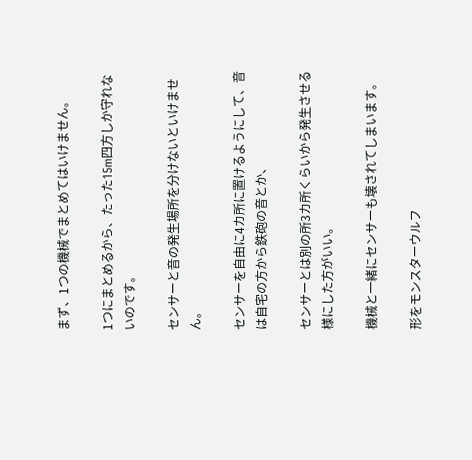まず、1つの機械でまとめてはいけません。

1つにまとめるから、たった15m四方しか守れないのです。

センサーと音の発生場所を分けないといけません。

センサーを自由に4カ所に置けるようにして、音は自宅の方から鉄砲の音とか、

センサーとは別の所3カ所くらいから発生させる様にした方がいい。

機械と一緒にセンサーも壊されてしまいます。

形をモンスターウルフ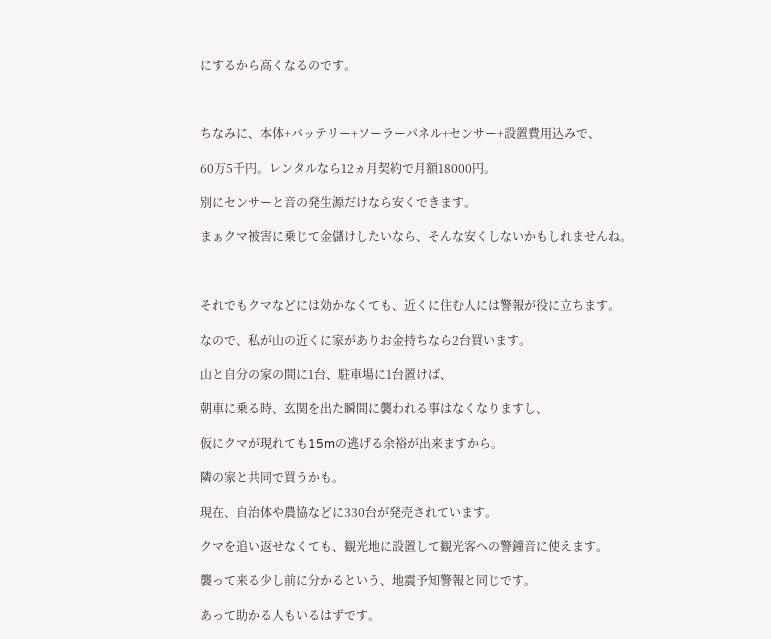にするから高くなるのです。



ちなみに、本体+バッテリー+ソーラーパネル+センサー+設置費用込みで、

60万5千円。レンタルなら12ヵ月契約で月額18000円。

別にセンサーと音の発生源だけなら安くできます。

まぁクマ被害に乗じて金儲けしたいなら、そんな安くしないかもしれませんね。



それでもクマなどには効かなくても、近くに住む人には警報が役に立ちます。

なので、私が山の近くに家がありお金持ちなら2台買います。

山と自分の家の間に1台、駐車場に1台置けば、

朝車に乗る時、玄関を出た瞬間に襲われる事はなくなりますし、

仮にクマが現れても15mの逃げる余裕が出来ますから。

隣の家と共同で買うかも。

現在、自治体や農協などに330台が発売されています。

クマを追い返せなくても、観光地に設置して観光客への警鐘音に使えます。

襲って来る少し前に分かるという、地震予知警報と同じです。

あって助かる人もいるはずです。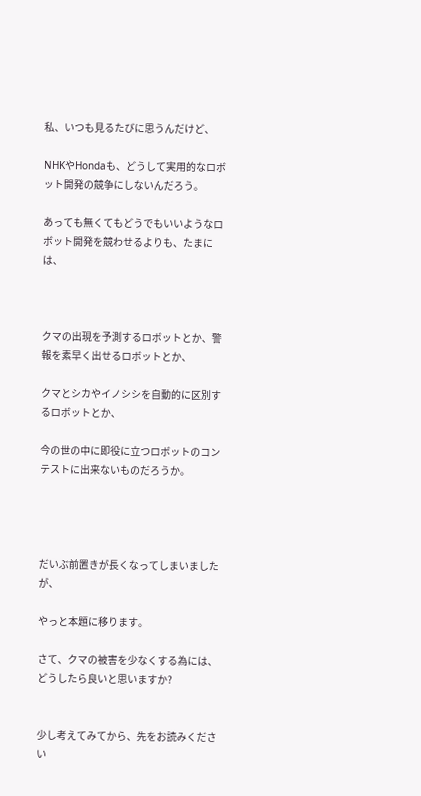私、いつも見るたびに思うんだけど、

NHKやHondaも、どうして実用的なロボット開発の競争にしないんだろう。

あっても無くてもどうでもいいようなロボット開発を競わせるよりも、たまには、



クマの出現を予測するロボットとか、警報を素早く出せるロボットとか、

クマとシカやイノシシを自動的に区別するロボットとか、

今の世の中に即役に立つロボットのコンテストに出来ないものだろうか。




だいぶ前置きが長くなってしまいましたが、

やっと本題に移ります。

さて、クマの被害を少なくする為には、どうしたら良いと思いますか?


少し考えてみてから、先をお読みください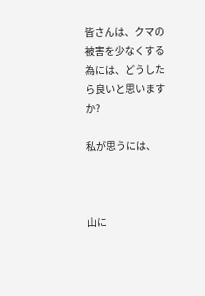皆さんは、クマの被害を少なくする為には、どうしたら良いと思いますか?

私が思うには、



山に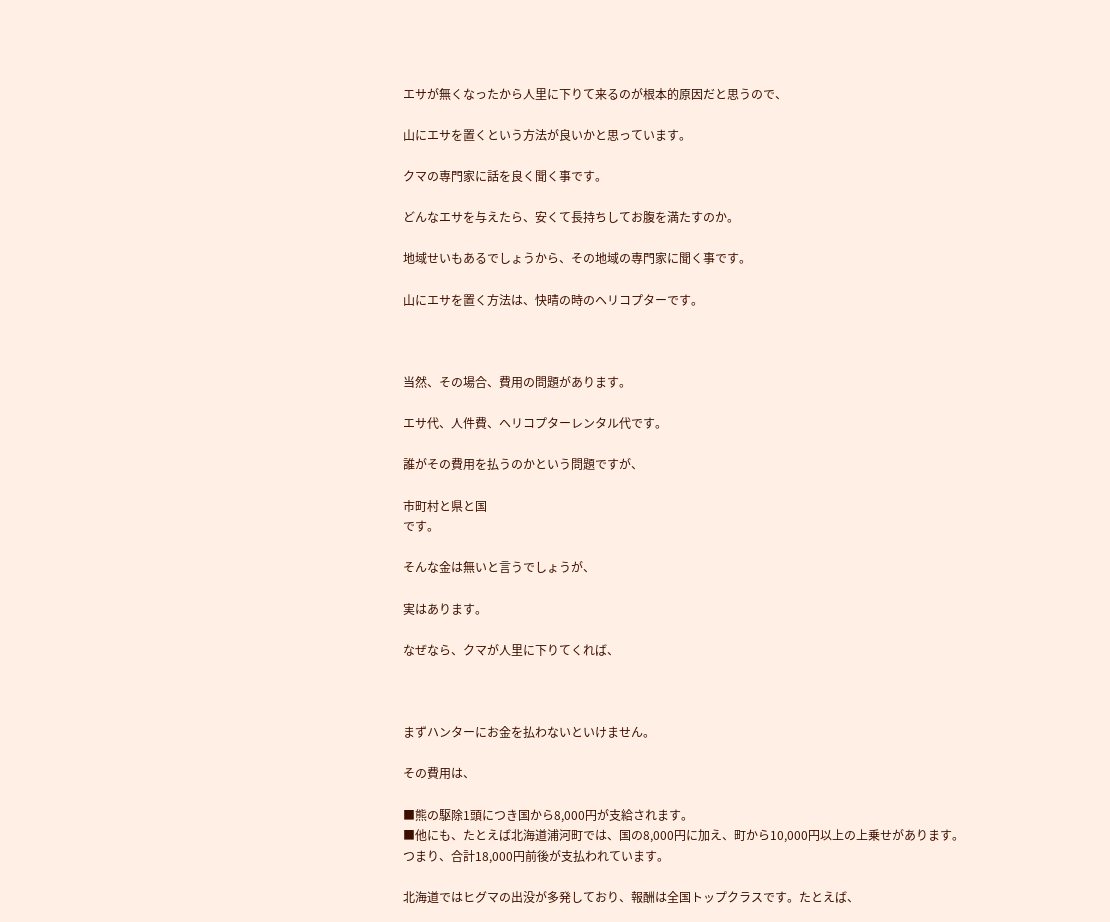エサが無くなったから人里に下りて来るのが根本的原因だと思うので、

山にエサを置くという方法が良いかと思っています。

クマの専門家に話を良く聞く事です。

どんなエサを与えたら、安くて長持ちしてお腹を満たすのか。

地域せいもあるでしょうから、その地域の専門家に聞く事です。

山にエサを置く方法は、快晴の時のヘリコプターです。



当然、その場合、費用の問題があります。

エサ代、人件費、ヘリコプターレンタル代です。

誰がその費用を払うのかという問題ですが、

市町村と県と国
です。

そんな金は無いと言うでしょうが、

実はあります。

なぜなら、クマが人里に下りてくれば、



まずハンターにお金を払わないといけません。

その費用は、

■熊の駆除1頭につき国から8,000円が支給されます。
■他にも、たとえば北海道浦河町では、国の8,000円に加え、町から10,000円以上の上乗せがあります。
つまり、合計18,000円前後が支払われています。

北海道ではヒグマの出没が多発しており、報酬は全国トップクラスです。たとえば、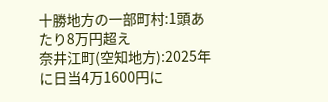十勝地方の一部町村:1頭あたり8万円超え
奈井江町(空知地方):2025年に日当4万1600円に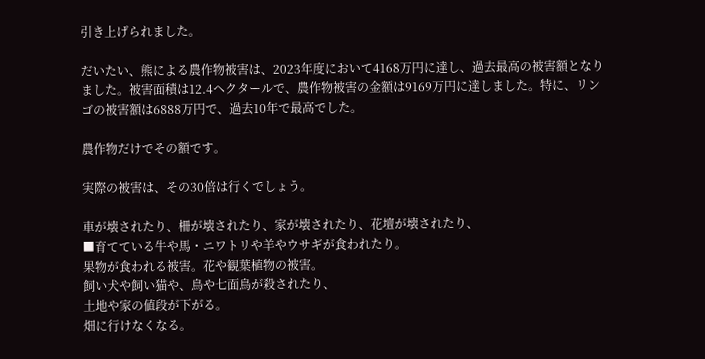引き上げられました。

だいたい、熊による農作物被害は、2023年度において4168万円に達し、過去最高の被害額となりました。被害面積は12.4ヘクタールで、農作物被害の金額は9169万円に達しました。特に、リンゴの被害額は6888万円で、過去10年で最高でした。

農作物だけでその額です。

実際の被害は、その30倍は行くでしょう。

車が壊されたり、柵が壊されたり、家が壊されたり、花壇が壊されたり、
■育てている牛や馬・ニワトリや羊やウサギが食われたり。
果物が食われる被害。花や観葉植物の被害。
飼い犬や飼い猫や、鳥や七面鳥が殺されたり、
土地や家の値段が下がる。
畑に行けなくなる。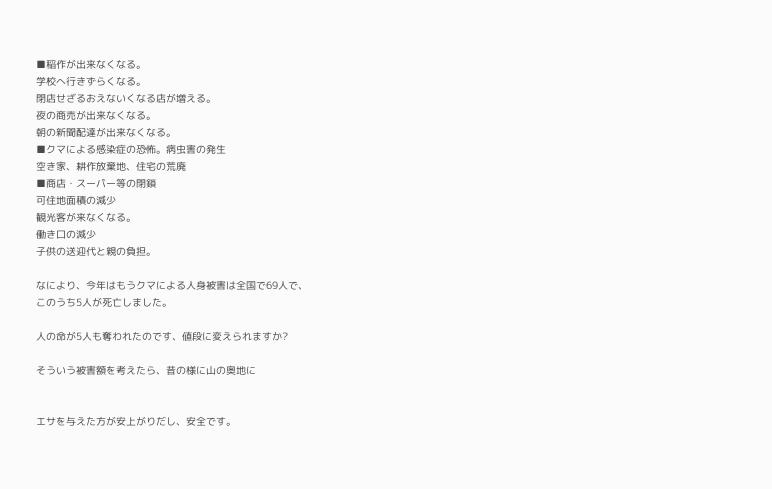■稲作が出来なくなる。
学校へ行きずらくなる。
閉店せざるおえないくなる店が増える。
夜の商売が出来なくなる。
朝の新聞配達が出来なくなる。
■クマによる感染症の恐怖。病虫害の発生
空き家、耕作放棄地、住宅の荒廃
■商店・スーパー等の閉鎖
可住地面積の減少
観光客が来なくなる。
働き口の減少
子供の送迎代と親の負担。

なにより、今年はもうクマによる人身被害は全国で69人で、
このうち5人が死亡しました。

人の命が5人も奪われたのです、値段に変えられますか?

そういう被害額を考えたら、昔の様に山の奥地に


エサを与えた方が安上がりだし、安全です。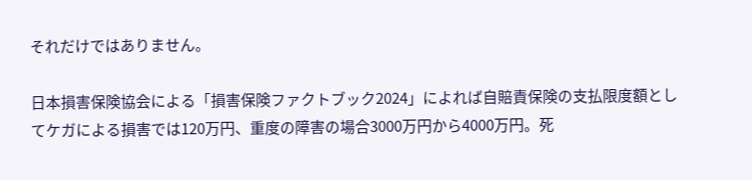それだけではありません。

日本損害保険協会による「損害保険ファクトブック2024」によれば自賠責保険の支払限度額としてケガによる損害では120万円、重度の障害の場合3000万円から4000万円。死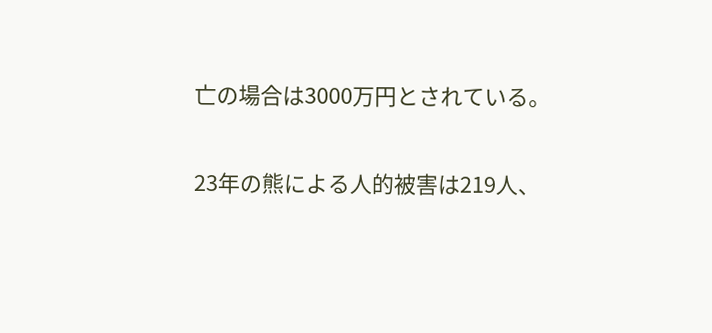亡の場合は3000万円とされている。

23年の熊による人的被害は219人、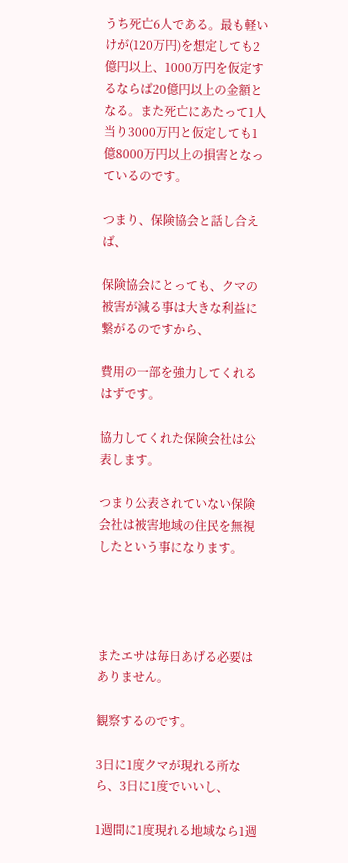うち死亡6人である。最も軽いけが(120万円)を想定しても2億円以上、1000万円を仮定するならば20億円以上の金額となる。また死亡にあたって1人当り3000万円と仮定しても1億8000万円以上の損害となっているのです。

つまり、保険協会と話し合えば、

保険協会にとっても、クマの被害が減る事は大きな利益に繋がるのですから、

費用の一部を強力してくれるはずです。

協力してくれた保険会社は公表します。

つまり公表されていない保険会社は被害地域の住民を無視したという事になります。




またエサは毎日あげる必要はありません。

観察するのです。

3日に1度クマが現れる所なら、3日に1度でいいし、

1週間に1度現れる地域なら1週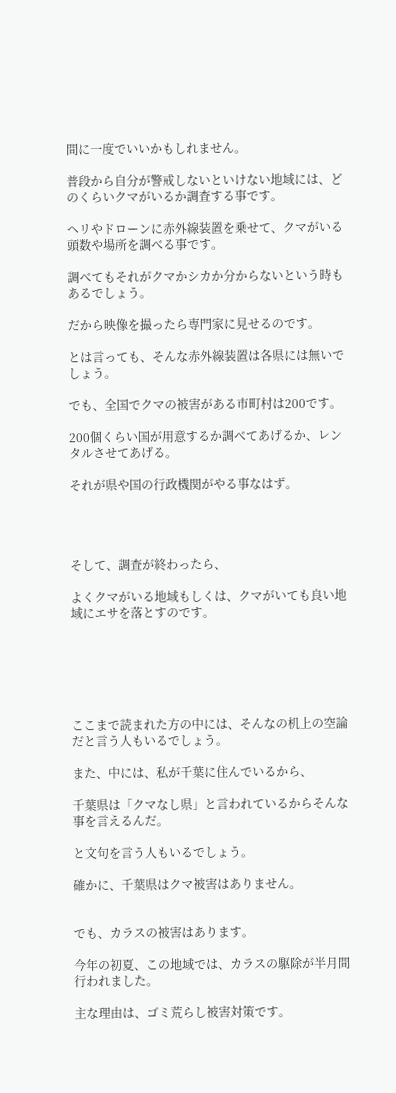間に一度でいいかもしれません。

普段から自分が警戒しないといけない地域には、どのくらいクマがいるか調査する事です。

ヘリやドローンに赤外線装置を乗せて、クマがいる頭数や場所を調べる事です。

調べてもそれがクマかシカか分からないという時もあるでしょう。

だから映像を撮ったら専門家に見せるのです。

とは言っても、そんな赤外線装置は各県には無いでしょう。

でも、全国でクマの被害がある市町村は200です。

200個くらい国が用意するか調べてあげるか、レンタルさせてあげる。

それが県や国の行政機関がやる事なはず。




そして、調査が終わったら、

よくクマがいる地域もしくは、クマがいても良い地域にエサを落とすのです。






ここまで読まれた方の中には、そんなの机上の空論だと言う人もいるでしょう。

また、中には、私が千葉に住んでいるから、

千葉県は「クマなし県」と言われているからそんな事を言えるんだ。

と文句を言う人もいるでしょう。

確かに、千葉県はクマ被害はありません。


でも、カラスの被害はあります。

今年の初夏、この地域では、カラスの駆除が半月間行われました。

主な理由は、ゴミ荒らし被害対策です。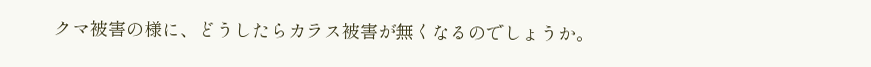クマ被害の様に、どうしたらカラス被害が無くなるのでしょうか。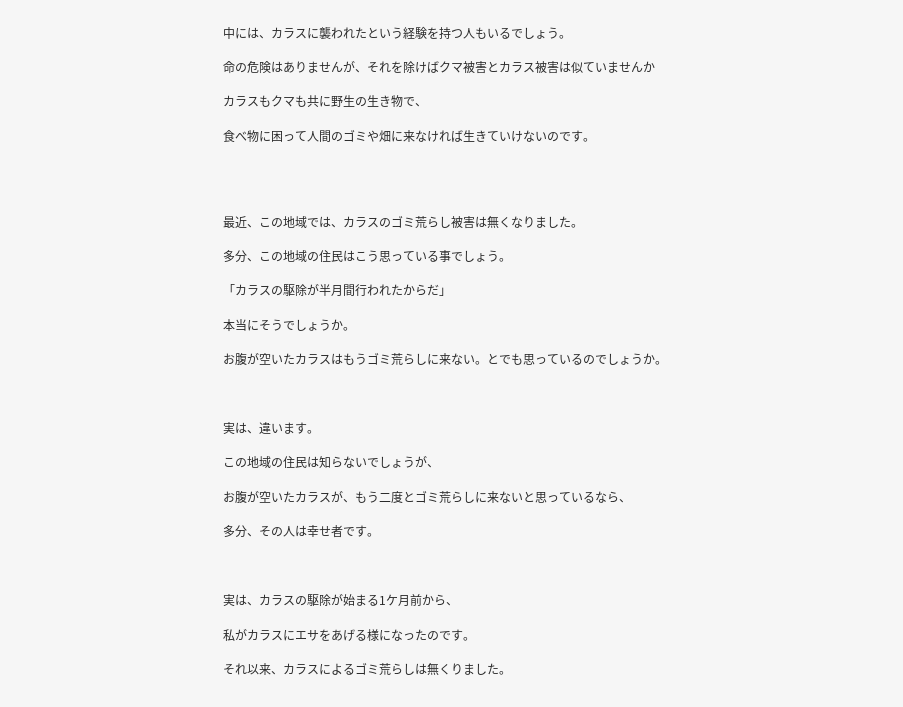中には、カラスに襲われたという経験を持つ人もいるでしょう。

命の危険はありませんが、それを除けばクマ被害とカラス被害は似ていませんか

カラスもクマも共に野生の生き物で、

食べ物に困って人間のゴミや畑に来なければ生きていけないのです。




最近、この地域では、カラスのゴミ荒らし被害は無くなりました。

多分、この地域の住民はこう思っている事でしょう。

「カラスの駆除が半月間行われたからだ」

本当にそうでしょうか。

お腹が空いたカラスはもうゴミ荒らしに来ない。とでも思っているのでしょうか。



実は、違います。

この地域の住民は知らないでしょうが、

お腹が空いたカラスが、もう二度とゴミ荒らしに来ないと思っているなら、

多分、その人は幸せ者です。



実は、カラスの駆除が始まる1ケ月前から、

私がカラスにエサをあげる様になったのです。

それ以来、カラスによるゴミ荒らしは無くりました。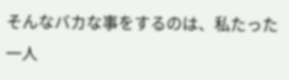そんなバカな事をするのは、私たった一人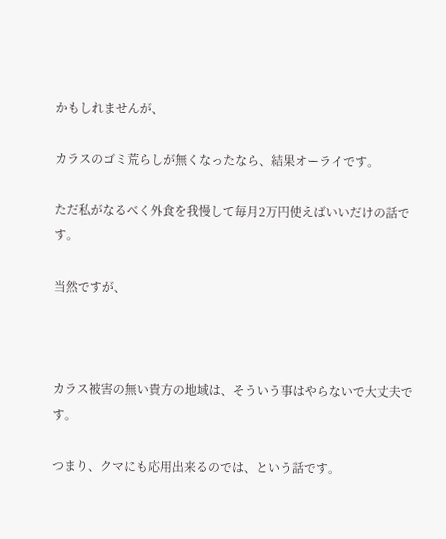かもしれませんが、

カラスのゴミ荒らしが無くなったなら、結果オーライです。

ただ私がなるべく外食を我慢して毎月2万円使えばいいだけの話です。

当然ですが、



カラス被害の無い貴方の地域は、そういう事はやらないで大丈夫です。

つまり、クマにも応用出来るのでは、という話です。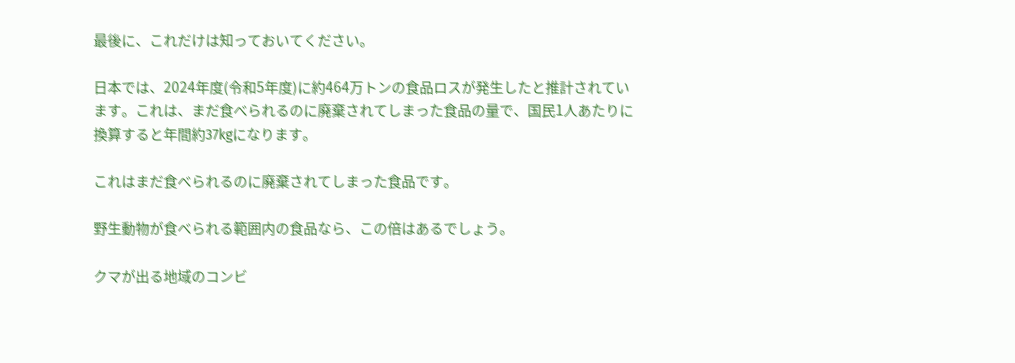最後に、これだけは知っておいてください。

日本では、2024年度(令和5年度)に約464万トンの食品ロスが発生したと推計されています。これは、まだ食べられるのに廃棄されてしまった食品の量で、国民1人あたりに換算すると年間約37kgになります。

これはまだ食べられるのに廃棄されてしまった食品です。

野生動物が食べられる範囲内の食品なら、この倍はあるでしょう。

クマが出る地域のコンビ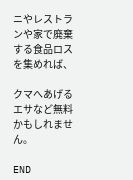ニやレストランや家で廃棄する食品ロスを集めれば、

クマへあげるエサなど無料かもしれません。

END